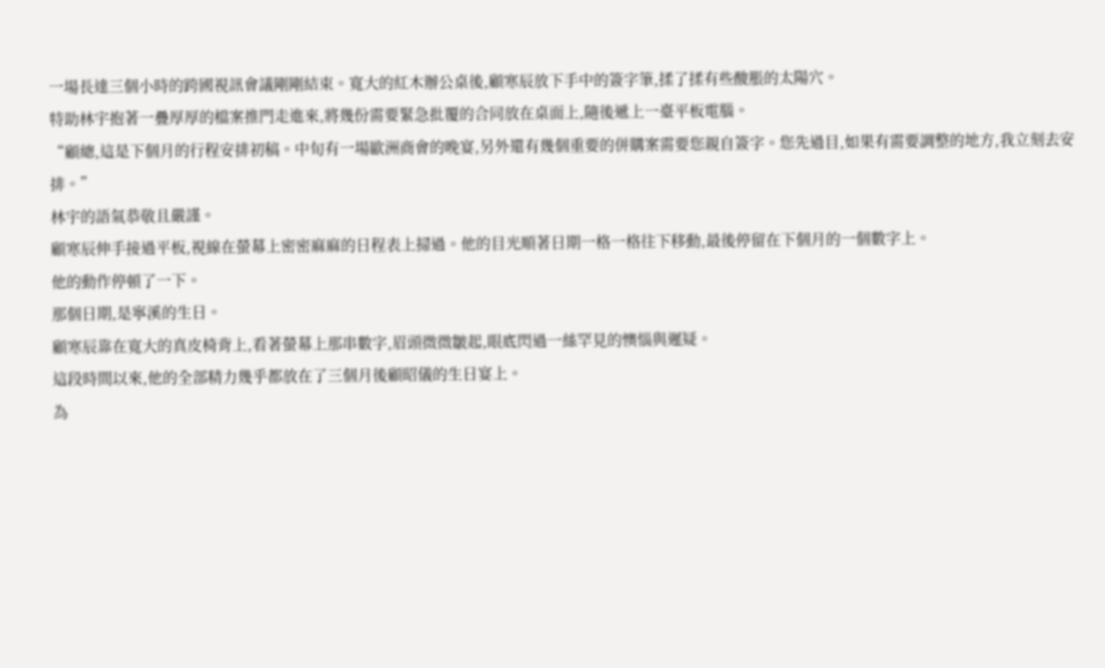一場長達三個小時的跨國視訊會議剛剛結束。寬大的紅木辦公桌後,顧寒辰放下手中的簽字筆,揉了揉有些酸脹的太陽穴。
特助林宇抱著一疊厚厚的檔案推門走進來,將幾份需要緊急批覆的合同放在桌面上,隨後遞上一臺平板電腦。
“顧總,這是下個月的行程安排初稿。中旬有一場歐洲商會的晚宴,另外還有幾個重要的併購案需要您親自簽字。您先過目,如果有需要調整的地方,我立刻去安排。”
林宇的語氣恭敬且嚴謹。
顧寒辰伸手接過平板,視線在螢幕上密密麻麻的日程表上掃過。他的目光順著日期一格一格往下移動,最後停留在下個月的一個數字上。
他的動作停頓了一下。
那個日期,是寧溪的生日。
顧寒辰靠在寬大的真皮椅背上,看著螢幕上那串數字,眉頭微微皺起,眼底閃過一絲罕見的懊惱與遲疑。
這段時間以來,他的全部精力幾乎都放在了三個月後顧昭儀的生日宴上。
為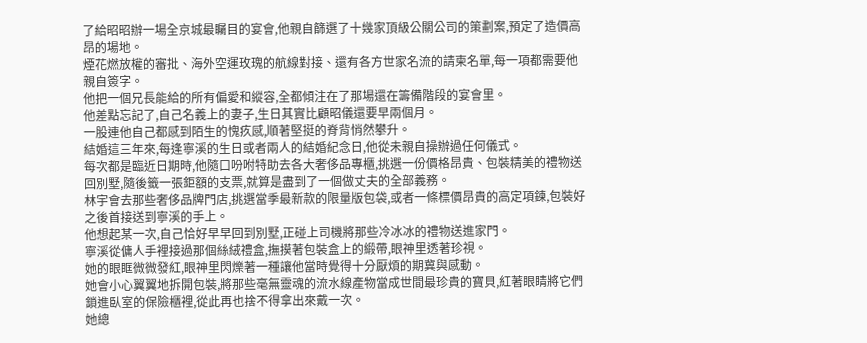了給昭昭辦一場全京城最矚目的宴會,他親自篩選了十幾家頂級公關公司的策劃案,預定了造價高昂的場地。
煙花燃放權的審批、海外空運玫瑰的航線對接、還有各方世家名流的請柬名單,每一項都需要他親自簽字。
他把一個兄長能給的所有偏愛和縱容,全都傾注在了那場還在籌備階段的宴會里。
他差點忘記了,自己名義上的妻子,生日其實比顧昭儀還要早兩個月。
一股連他自己都感到陌生的愧疚感,順著堅挺的脊背悄然攀升。
結婚這三年來,每逢寧溪的生日或者兩人的結婚紀念日,他從未親自操辦過任何儀式。
每次都是臨近日期時,他隨口吩咐特助去各大奢侈品專櫃,挑選一份價格昂貴、包裝精美的禮物送回別墅,隨後籤一張鉅額的支票,就算是盡到了一個做丈夫的全部義務。
林宇會去那些奢侈品牌門店,挑選當季最新款的限量版包袋,或者一條標價昂貴的高定項鍊,包裝好之後首接送到寧溪的手上。
他想起某一次,自己恰好早早回到別墅,正碰上司機將那些冷冰冰的禮物送進家門。
寧溪從傭人手裡接過那個絲絨禮盒,撫摸著包裝盒上的緞帶,眼神里透著珍視。
她的眼眶微微發紅,眼神里閃爍著一種讓他當時覺得十分厭煩的期冀與感動。
她會小心翼翼地拆開包裝,將那些毫無靈魂的流水線產物當成世間最珍貴的寶貝,紅著眼睛將它們鎖進臥室的保險櫃裡,從此再也捨不得拿出來戴一次。
她總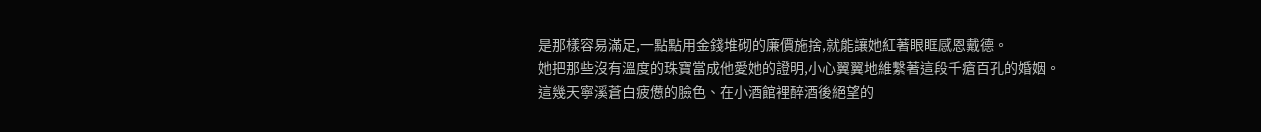是那樣容易滿足,一點點用金錢堆砌的廉價施捨,就能讓她紅著眼眶感恩戴德。
她把那些沒有溫度的珠寶當成他愛她的證明,小心翼翼地維繫著這段千瘡百孔的婚姻。
這幾天寧溪蒼白疲憊的臉色、在小酒館裡醉酒後絕望的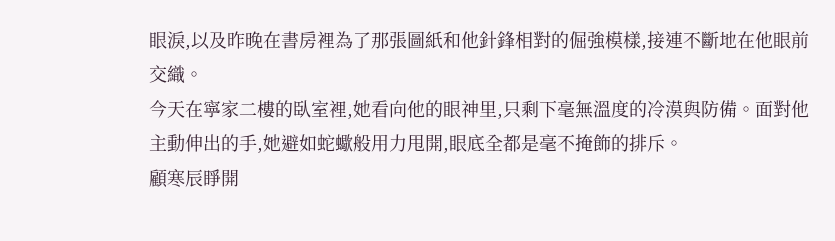眼淚,以及昨晚在書房裡為了那張圖紙和他針鋒相對的倔強模樣,接連不斷地在他眼前交織。
今天在寧家二樓的臥室裡,她看向他的眼神里,只剩下毫無溫度的冷漠與防備。面對他主動伸出的手,她避如蛇蠍般用力甩開,眼底全都是毫不掩飾的排斥。
顧寒辰睜開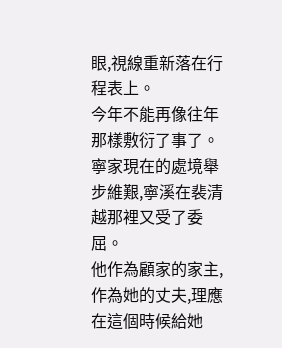眼,視線重新落在行程表上。
今年不能再像往年那樣敷衍了事了。寧家現在的處境舉步維艱,寧溪在裴清越那裡又受了委屈。
他作為顧家的家主,作為她的丈夫,理應在這個時候給她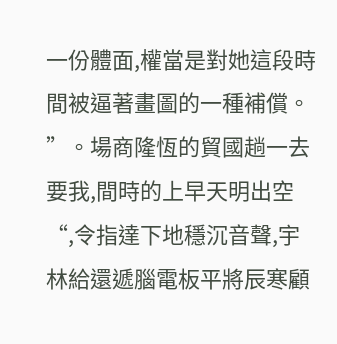一份體面,權當是對她這段時間被逼著畫圖的一種補償。
”。場商隆恆的貿國趟一去要我,間時的上早天明出空“,令指達下地穩沉音聲,宇林給還遞腦電板平將辰寒顧